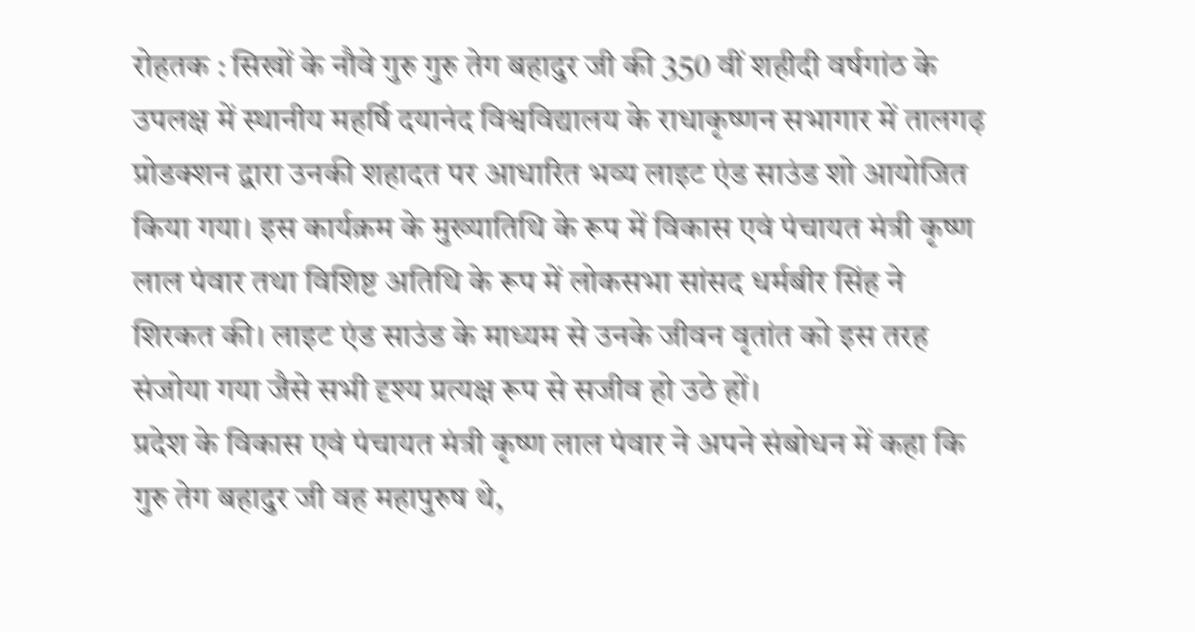रोहतक : सिखों के नौवे गुरु गुरु तेग बहादुर जी की 350 वीं शहीदी वर्षगांठ के उपलक्ष में स्थानीय महर्षि दयानंद विश्वविद्यालय के राधाकृष्णन सभागार में तालगढ़ प्रोडक्शन द्वारा उनकी शहादत पर आधारित भव्य लाइट एंड साउंड शो आयोजित किया गया। इस कार्यक्रम के मुख्यातिथि के रूप में विकास एवं पंचायत मंत्री कृष्ण लाल पंवार तथा विशिष्ट अतिथि के रूप में लोकसभा सांसद धर्मबीर सिंह ने शिरकत की। लाइट एंड साउंड के माध्यम से उनके जीवन वृतांत को इस तरह संजोया गया जैसे सभी दृश्य प्रत्यक्ष रूप से सजीव हो उठे हों।
प्रदेश के विकास एवं पंचायत मंत्री कृष्ण लाल पंवार ने अपने संबोधन में कहा कि गुरु तेग बहादुर जी वह महापुरुष थे,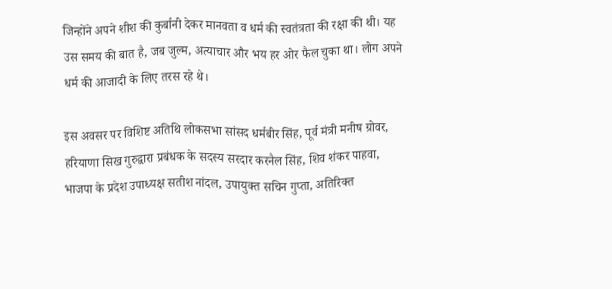जिन्होंने अपने शीश की कुर्बानी देकर मानवता व धर्म की स्वतंत्रता की रक्षा की थी। यह उस समय की बात है, जब जुल्म, अत्याचार और भय हर ओर फैल चुका था। लोग अपने धर्म की आजादी के लिए तरस रहे थे।

इस अवसर पर विशिष्ट अतिथि लोकसभा सांसद धर्मबीर सिंह, पूर्व मंत्री मनीष ग्रोवर, हरियाणा सिख गुरुद्वारा प्रबंधक के सदस्य सरदार करनैल सिंह, शिव शंकर पाहवा, भाजपा के प्रदेश उपाध्यक्ष सतीश नांदल, उपायुक्त सचिन गुप्ता, अतिरिक्त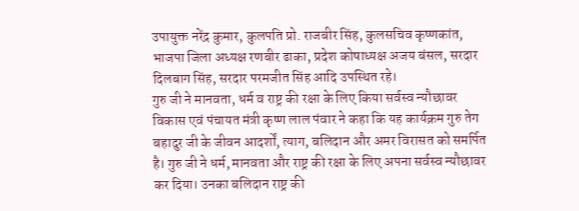उपायुक्त नरेंद्र कुमार, कुलपति प्रो. राजबीर सिंह, कुलसचिव कृष्णकांत, भाजपा जिला अध्यक्ष रणबीर ढाका, प्रदेश कोषाध्यक्ष अजय बंसल, सरदार दिलबाग सिंह, सरदार परमजीत सिंह आदि उपस्थित रहे।
गुरु जी ने मानवता, धर्म व राष्ट्र की रक्षा के लिए किया सर्वस्व न्यौछावर
विकास एवं पंचायत मंत्री कृष्ण लाल पंवार ने कहा कि यह कार्यक्रम गुरु तेग बहादुर जी के जीवन आदर्शों, त्याग, बलिदान और अमर विरासत को समर्पित है। गुरु जी ने धर्म, मानवता और राष्ट्र की रक्षा के लिए अपना सर्वस्व न्यौछावर कर दिया। उनका बलिदान राष्ट्र की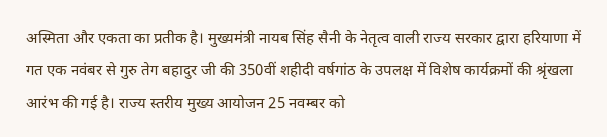अस्मिता और एकता का प्रतीक है। मुख्यमंत्री नायब सिंह सैनी के नेतृत्व वाली राज्य सरकार द्वारा हरियाणा में गत एक नवंबर से गुरु तेग बहादुर जी की 350वीं शहीदी वर्षगांठ के उपलक्ष में विशेष कार्यक्रमों की श्रृंखला आरंभ की गई है। राज्य स्तरीय मुख्य आयोजन 25 नवम्बर को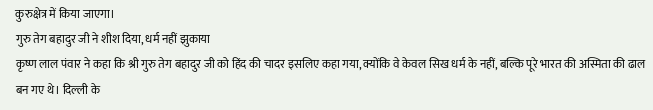कुरुक्षेत्र में किया जाएगा।
गुरु तेग बहादुर जी ने शीश दिया, धर्म नहीं झुकाया
कृष्ण लाल पंवार ने कहा कि श्री गुरु तेग बहादुर जी को हिंद की चादर इसलिए कहा गया, क्योंकि वे केवल सिख धर्म के नहीं, बल्कि पूरे भारत की अस्मिता की ढाल बन गए थे। दिल्ली के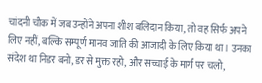चांदनी चौक में जब उन्होंने अपना शीश बलिदान किया, तो वह सिर्फ अपने लिए नहीं, बल्कि सम्पूर्ण मानव जाति की आजादी के लिए किया था। उनका संदेश था निडर बनो, डर से मुक्त रहो, और सच्चाई के मार्ग पर चलो,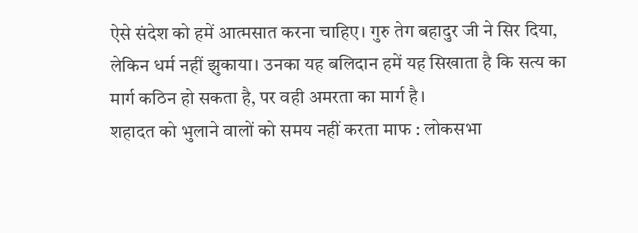ऐसे संदेश को हमें आत्मसात करना चाहिए। गुरु तेग बहादुर जी ने सिर दिया, लेकिन धर्म नहीं झुकाया। उनका यह बलिदान हमें यह सिखाता है कि सत्य का मार्ग कठिन हो सकता है, पर वही अमरता का मार्ग है।
शहादत को भुलाने वालों को समय नहीं करता माफ : लोकसभा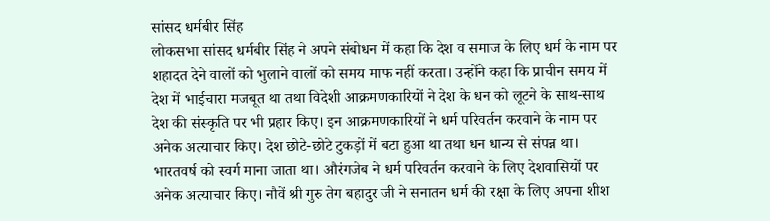सांसद धर्मबीर सिंह
लोकसभा सांसद धर्मबीर सिंह ने अपने संबोधन में कहा कि देश व समाज के लिए धर्म के नाम पर शहादत देने वालों को भुलाने वालों को समय माफ नहीं करता। उन्होंने कहा कि प्राचीन समय में देश में भाईचारा मजबूत था तथा विदेशी आक्रमणकारियों ने देश के धन को लूटने के साथ-साथ देश की संस्कृति पर भी प्रहार किए। इन आक्रमणकारियों ने धर्म परिवर्तन करवाने के नाम पर अनेक अत्याचार किए। देश छोटे-छोटे टुकड़ों में बटा हुआ था तथा धन धान्य से संपन्न था। भारतवर्ष को स्वर्ग माना जाता था। औरंगजेब ने धर्म परिवर्तन करवाने के लिए देशवासियों पर अनेक अत्याचार किए। नौवें श्री गुरु तेग बहादुर जी ने सनातन धर्म की रक्षा के लिए अपना शीश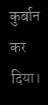कुर्बान कर दिया।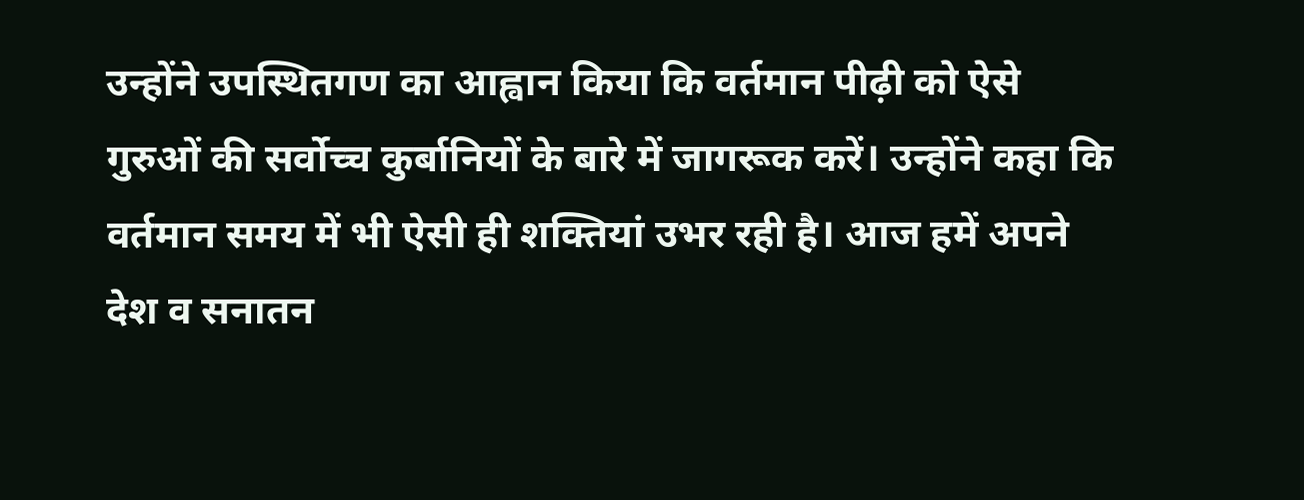उन्होंने उपस्थितगण का आह्वान किया कि वर्तमान पीढ़ी को ऐसे गुरुओं की सर्वोच्च कुर्बानियों के बारे में जागरूक करें। उन्होंने कहा कि वर्तमान समय में भी ऐसी ही शक्तियां उभर रही है। आज हमें अपने देश व सनातन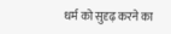धर्म को सुदृढ़ करने का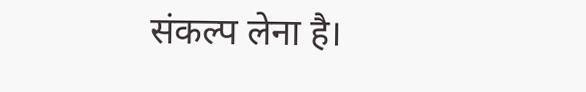संकल्प लेना है।